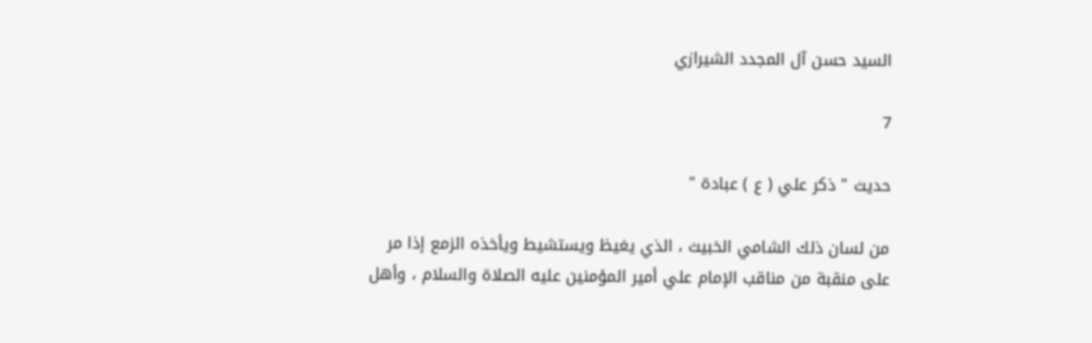السيد حسن آل المجدد الشيرازي

7

حديث " ذكر علي ( ع ) عبادة "

من لسان ذلك الشامي الخبيث ، الذي يغيظ ويستشيط ويأخذه الزمع إذا مر على منقبة من مناقب الإمام علي أمير المؤمنين عليه الصلاة والسلام ، وأهل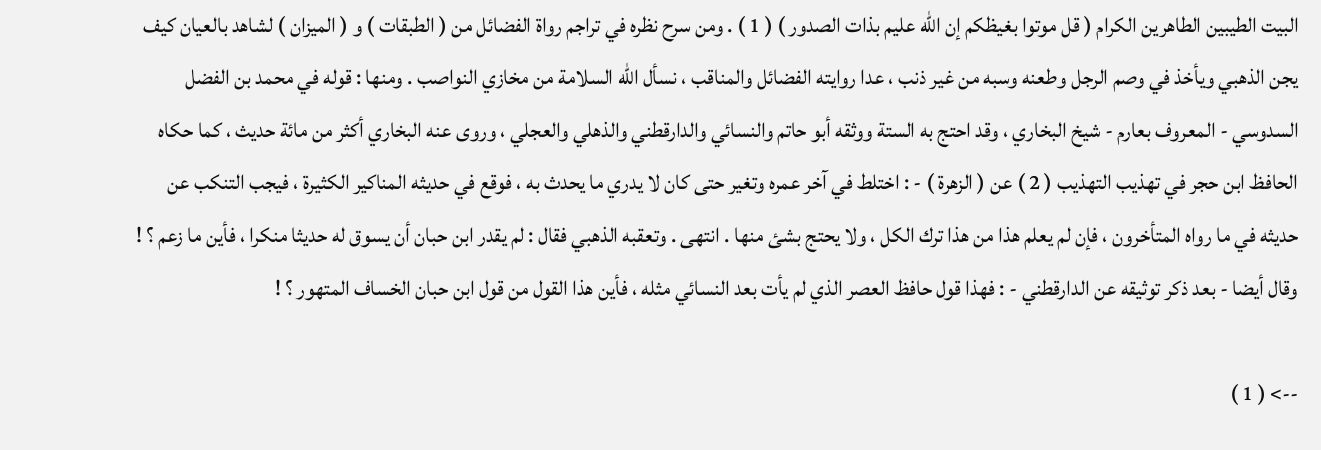البيت الطيبين الطاهرين الكرام ( قل موتوا بغيظكم إن الله عليم بذات الصدور ) ( 1 ) . ومن سرح نظره في تراجم رواة الفضائل من ( الطبقات ) و ( الميزان ) لشاهد بالعيان كيف يجن الذهبي ويأخذ في وصم الرجل وطعنه وسبه من غير ذنب ، عدا روايته الفضائل والمناقب ، نسأل الله السلامة من مخازي النواصب . ومنها : قوله في محمد بن الفضل السدوسي - المعروف بعارم - شيخ البخاري ، وقد احتج به الستة ووثقه أبو حاتم والنسائي والدارقطني والذهلي والعجلي ، وروى عنه البخاري أكثر من مائة حديث ، كما حكاه الحافظ ابن حجر في تهذيب التهذيب ( 2 ) عن ( الزهرة ) - : اختلط في آخر عمره وتغير حتى كان لا يدري ما يحدث به ، فوقع في حديثه المناكير الكثيرة ، فيجب التنكب عن حديثه في ما رواه المتأخرون ، فإن لم يعلم هذا من هذا ترك الكل ، ولا يحتج بشئ منها . انتهى . وتعقبه الذهبي فقال : لم يقدر ابن حبان أن يسوق له حديثا منكرا ، فأين ما زعم ؟ ! وقال أيضا - بعد ذكر توثيقه عن الدارقطني - : فهذا قول حافظ العصر الذي لم يأت بعد النسائي مثله ، فأين هذا القول من قول ابن حبان الخساف المتهور ؟ !

--> ( 1 )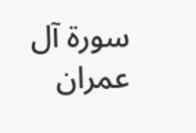سورة آل عمران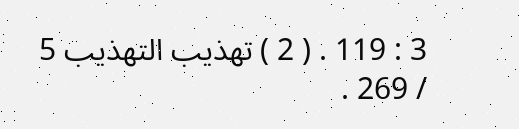3 : 119 . ( 2 ) تهذيب التهذيب 5 / 269 .